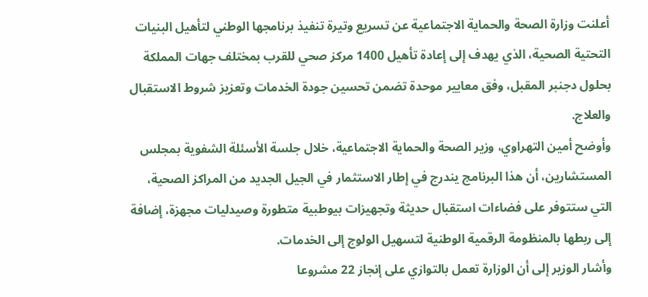أعلنت وزارة الصحة والحماية الاجتماعية عن تسريع وتيرة تنفيذ برنامجها الوطني لتأهيل البنيات التحتية الصحية، الذي يهدف إلى إعادة تأهيل 1400 مركز صحي للقرب بمختلف جهات المملكة بحلول دجنبر المقبل، وفق معايير موحدة تضمن تحسين جودة الخدمات وتعزيز شروط الاستقبال والعلاج.
وأوضح أمين التهراوي، وزير الصحة والحماية الاجتماعية، خلال جلسة الأسئلة الشفوية بمجلس المستشارين، أن هذا البرنامج يندرج في إطار الاستثمار في الجيل الجديد من المراكز الصحية، التي ستتوفر على فضاءات استقبال حديثة وتجهيزات بيوطبية متطورة وصيدليات مجهزة، إضافة إلى ربطها بالمنظومة الرقمية الوطنية لتسهيل الولوج إلى الخدمات.
وأشار الوزير إلى أن الوزارة تعمل بالتوازي على إنجاز 22 مشروعا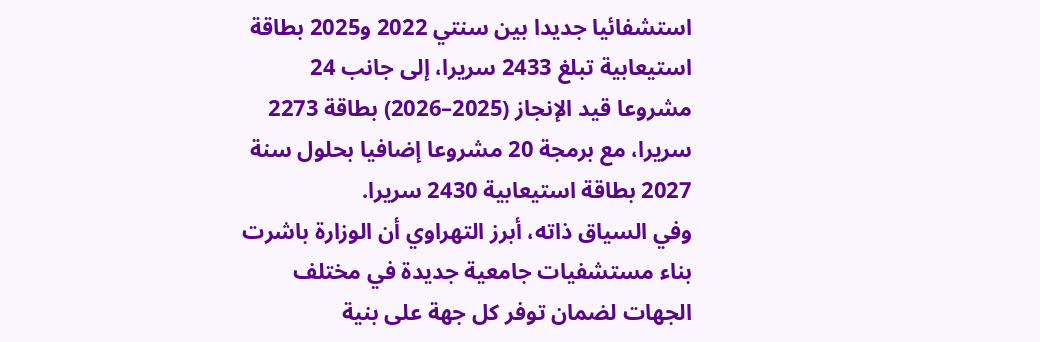استشفائيا جديدا بين سنتي 2022 و2025 بطاقة استيعابية تبلغ 2433 سريرا، إلى جانب 24 مشروعا قيد الإنجاز (2025–2026) بطاقة 2273 سريرا، مع برمجة 20 مشروعا إضافيا بحلول سنة 2027 بطاقة استيعابية 2430 سريرا.
وفي السياق ذاته، أبرز التهراوي أن الوزارة باشرت بناء مستشفيات جامعية جديدة في مختلف الجهات لضمان توفر كل جهة على بنية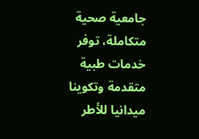جامعية صحية متكاملة، توفر خدمات طبية متقدمة وتكوينا ميدانيا للأطر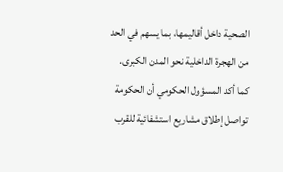الصحية داخل أقاليمها، بما يسهم في الحد من الهجرة الداخلية نحو المدن الكبرى.
كما أكد المسؤول الحكومي أن الحكومة تواصل إطلاق مشاريع استشفائية للقرب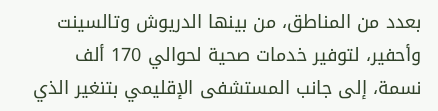بعدد من المناطق، من بينها الدريوش وتالسينت وأحفير، لتوفير خدمات صحية لحوالي 170 ألف نسمة، إلى جانب المستشفى الإقليمي بتنغير الذي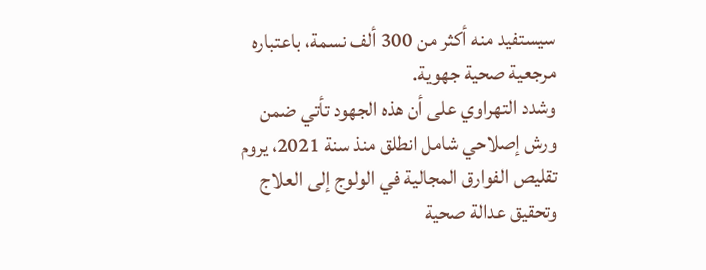سيستفيد منه أكثر من 300 ألف نسمة، باعتباره مرجعية صحية جهوية.
وشدد التهراوي على أن هذه الجهود تأتي ضمن ورش إصلاحي شامل انطلق منذ سنة 2021، يروم تقليص الفوارق المجالية في الولوج إلى العلاج وتحقيق عدالة صحية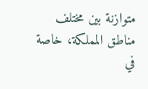متوازنة بين مختلف مناطق المملكة، خاصة في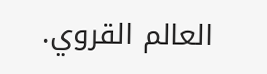العالم القروي.